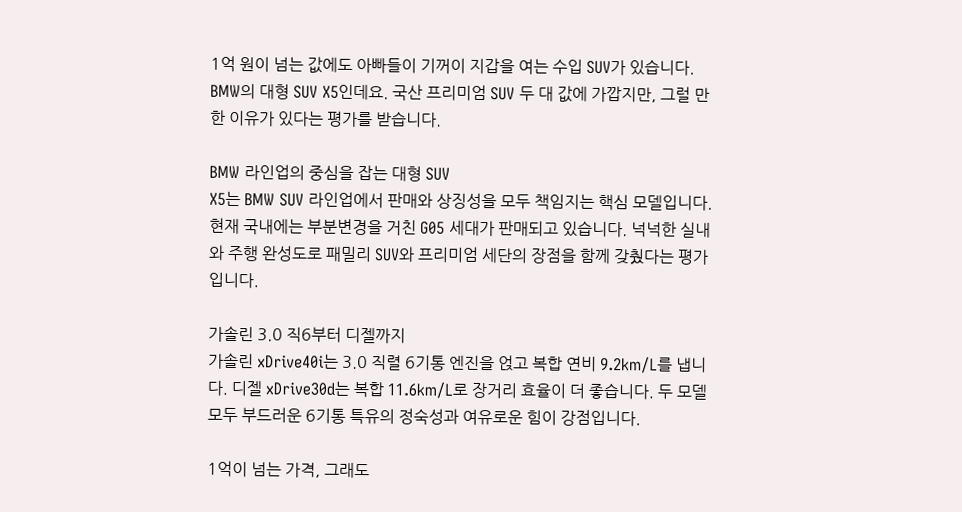1억 원이 넘는 값에도 아빠들이 기꺼이 지갑을 여는 수입 SUV가 있습니다. BMW의 대형 SUV X5인데요. 국산 프리미엄 SUV 두 대 값에 가깝지만, 그럴 만한 이유가 있다는 평가를 받습니다.

BMW 라인업의 중심을 잡는 대형 SUV
X5는 BMW SUV 라인업에서 판매와 상징성을 모두 책임지는 핵심 모델입니다. 현재 국내에는 부분변경을 거친 G05 세대가 판매되고 있습니다. 넉넉한 실내와 주행 완성도로 패밀리 SUV와 프리미엄 세단의 장점을 함께 갖췄다는 평가입니다.

가솔린 3.0 직6부터 디젤까지
가솔린 xDrive40i는 3.0 직렬 6기통 엔진을 얹고 복합 연비 9.2km/L를 냅니다. 디젤 xDrive30d는 복합 11.6km/L로 장거리 효율이 더 좋습니다. 두 모델 모두 부드러운 6기통 특유의 정숙성과 여유로운 힘이 강점입니다.

1억이 넘는 가격, 그래도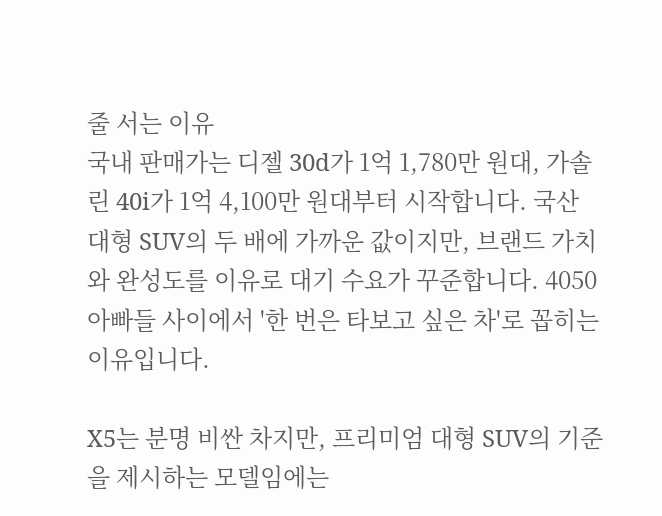줄 서는 이유
국내 판매가는 디젤 30d가 1억 1,780만 원대, 가솔린 40i가 1억 4,100만 원대부터 시작합니다. 국산 대형 SUV의 두 배에 가까운 값이지만, 브랜드 가치와 완성도를 이유로 대기 수요가 꾸준합니다. 4050 아빠들 사이에서 '한 번은 타보고 싶은 차'로 꼽히는 이유입니다.

X5는 분명 비싼 차지만, 프리미엄 대형 SUV의 기준을 제시하는 모델임에는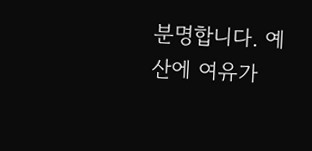분명합니다. 예산에 여유가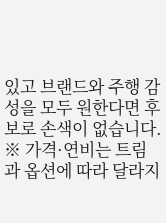있고 브랜드와 주행 감성을 모두 원한다면 후보로 손색이 없습니다. ※ 가격·연비는 트림과 옵션에 따라 달라지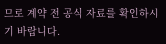므로 계약 전 공식 자료를 확인하시기 바랍니다.